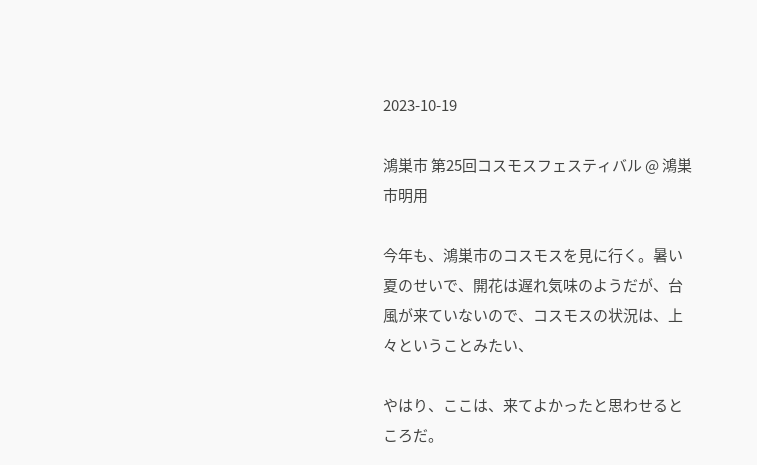2023-10-19

鴻巣市 第25回コスモスフェスティバル @ 鴻巣市明用

今年も、鴻巣市のコスモスを見に行く。暑い夏のせいで、開花は遅れ気味のようだが、台風が来ていないので、コスモスの状況は、上々ということみたい、

やはり、ここは、来てよかったと思わせるところだ。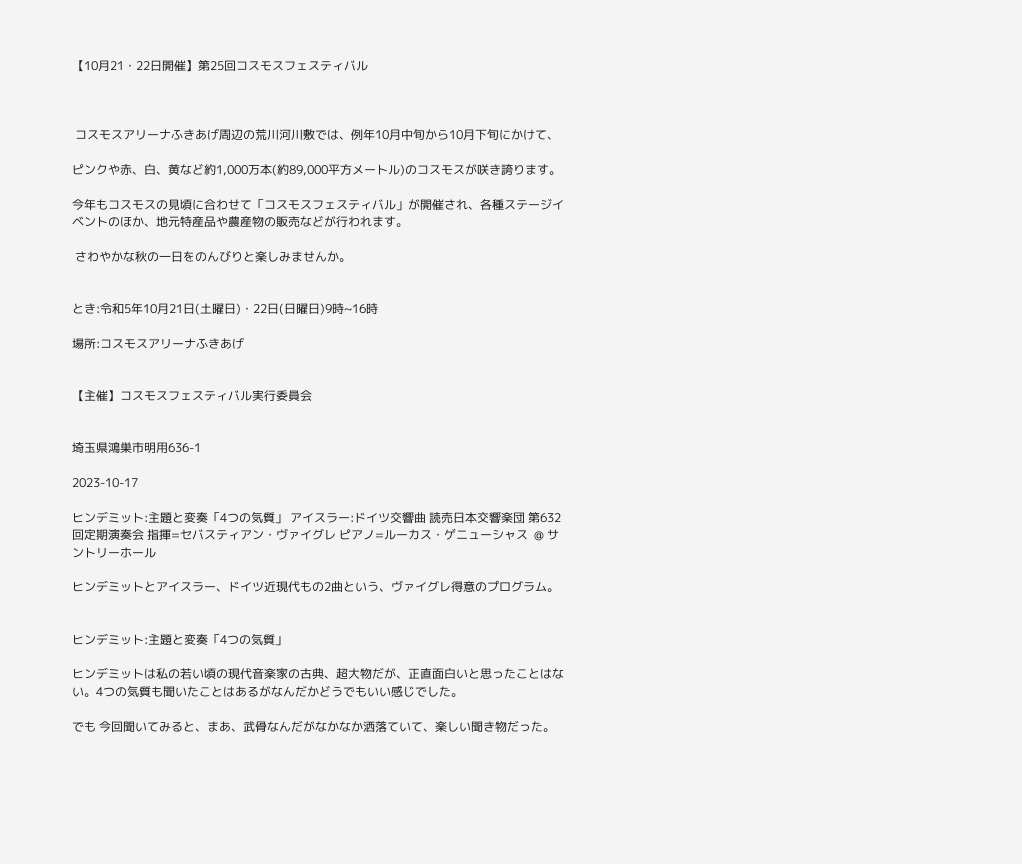【10月21・22日開催】第25回コスモスフェスティバル



 コスモスアリーナふきあげ周辺の荒川河川敷では、例年10月中旬から10月下旬にかけて、

ピンクや赤、白、黄など約1,000万本(約89,000平方メートル)のコスモスが咲き誇ります。

今年もコスモスの見頃に合わせて「コスモスフェスティバル」が開催され、各種ステージイベントのほか、地元特産品や農産物の販売などが行われます。

 さわやかな秋の一日をのんびりと楽しみませんか。


とき:令和5年10月21日(土曜日)・22日(日曜日)9時~16時

場所:コスモスアリーナふきあげ


【主催】コスモスフェスティバル実行委員会


埼玉県鴻巣市明用636-1

2023-10-17

ヒンデミット:主題と変奏「4つの気質」 アイスラー:ドイツ交響曲 読売日本交響楽団 第632回定期演奏会 指揮=セバスティアン・ヴァイグレ ピアノ=ルーカス・ゲニューシャス  @ サントリーホール

ヒンデミットとアイスラー、ドイツ近現代もの2曲という、ヴァイグレ得意のプログラム。


ヒンデミット:主題と変奏「4つの気質」

ヒンデミットは私の若い頃の現代音楽家の古典、超大物だが、正直面白いと思ったことはない。4つの気質も聞いたことはあるがなんだかどうでもいい感じでした。

でも 今回聞いてみると、まあ、武骨なんだがなかなか洒落ていて、楽しい聞き物だった。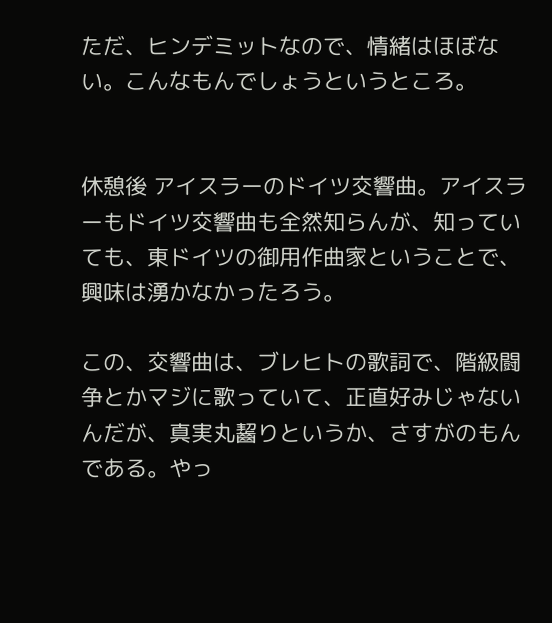ただ、ヒンデミットなので、情緒はほぼない。こんなもんでしょうというところ。


休憩後 アイスラーのドイツ交響曲。アイスラーもドイツ交響曲も全然知らんが、知っていても、東ドイツの御用作曲家ということで、興味は湧かなかったろう。

この、交響曲は、ブレヒトの歌詞で、階級闘争とかマジに歌っていて、正直好みじゃないんだが、真実丸齧りというか、さすがのもんである。やっ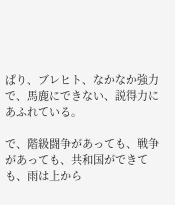ぱり、ブレヒト、なかなか強力で、馬鹿にできない、説得力にあふれている。

で、階級闘争があっても、戦争があっても、共和国ができても、雨は上から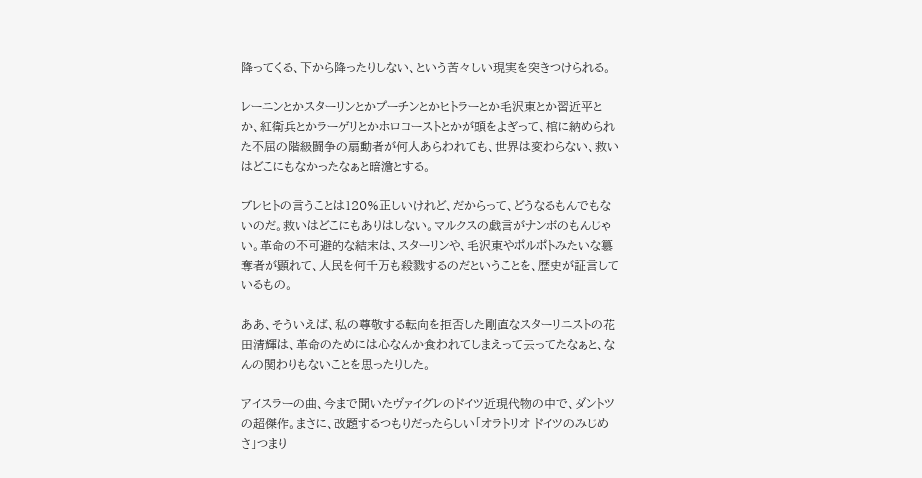降ってくる、下から降ったりしない、という苦々しい現実を突きつけられる。

レーニンとかスターリンとかプーチンとかヒトラーとか毛沢東とか習近平とか、紅衛兵とかラーゲリとかホロコーストとかが頭をよぎって、棺に納められた不屈の階級闘争の扇動者が何人あらわれても、世界は変わらない、救いはどこにもなかったなぁと暗澹とする。

ブレヒトの言うことは120%正しいけれど、だからって、どうなるもんでもないのだ。救いはどこにもありはしない。マルクスの戯言がナンボのもんじゃい。革命の不可避的な結末は、スターリンや、毛沢東やポルポトみたいな簒奪者が顕れて、人民を何千万も殺戮するのだということを、歴史が証言しているもの。

ああ、そういえば、私の尊敬する転向を拒否した剛直なスターリニストの花田清輝は、革命のためには心なんか食われてしまえって云ってたなぁと、なんの関わりもないことを思ったりした。

アイスラーの曲、今まで聞いたヴァイグレのドイツ近現代物の中で、ダントツの超傑作。まさに、改題するつもりだったらしい「オラトリオ ドイツのみじめさ」つまり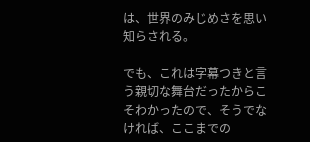は、世界のみじめさを思い知らされる。

でも、これは字幕つきと言う親切な舞台だったからこそわかったので、そうでなければ、ここまでの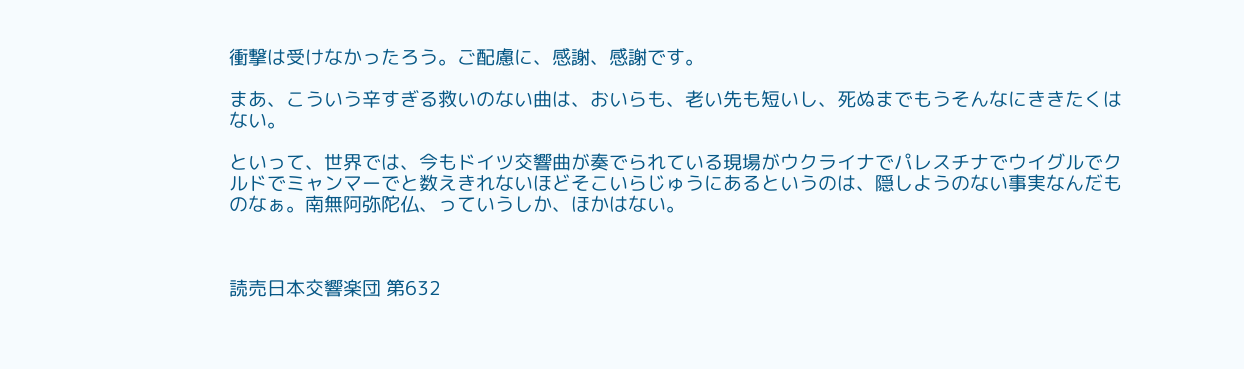衝撃は受けなかったろう。ご配慮に、感謝、感謝です。

まあ、こういう辛すぎる救いのない曲は、おいらも、老い先も短いし、死ぬまでもうそんなにききたくはない。

といって、世界では、今もドイツ交響曲が奏でられている現場がウクライナでパレスチナでウイグルでクルドでミャンマーでと数えきれないほどそこいらじゅうにあるというのは、隠しようのない事実なんだものなぁ。南無阿弥陀仏、っていうしか、ほかはない。



読売日本交響楽団 第632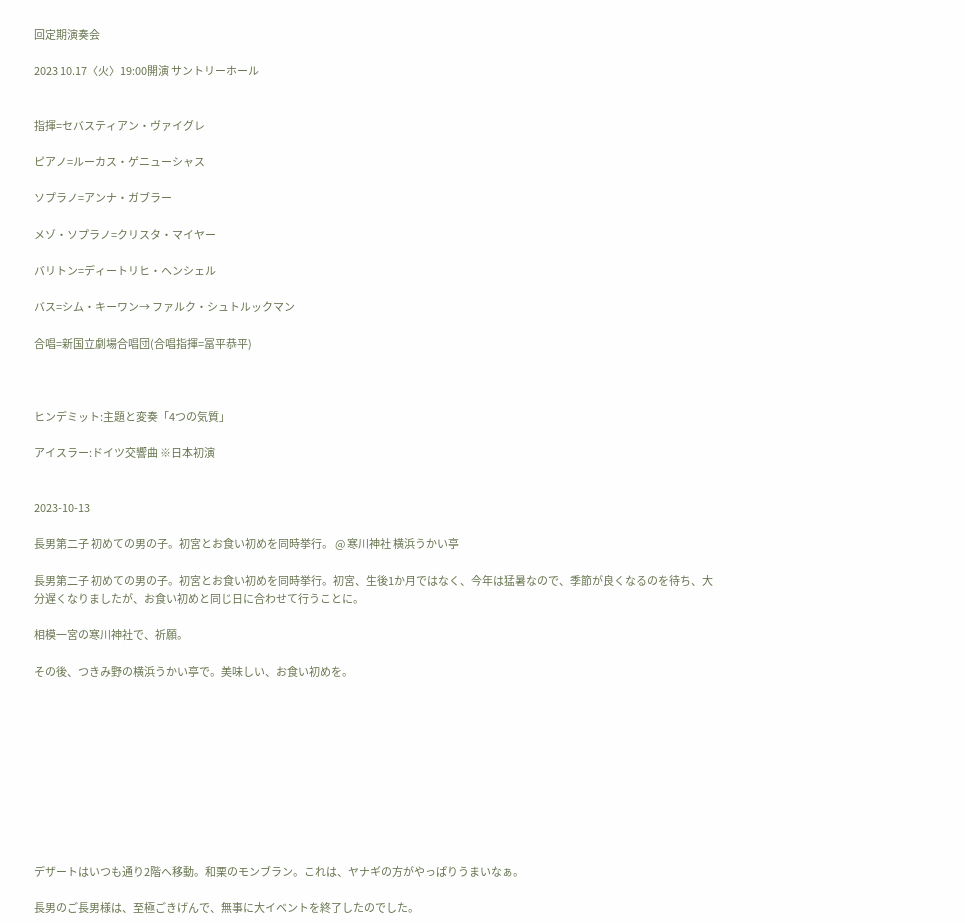回定期演奏会

2023 10.17〈火〉19:00開演 サントリーホール


指揮=セバスティアン・ヴァイグレ

ピアノ=ルーカス・ゲニューシャス

ソプラノ=アンナ・ガブラー

メゾ・ソプラノ=クリスタ・マイヤー

バリトン=ディートリヒ・ヘンシェル

バス=シム・キーワン→ ファルク・シュトルックマン

合唱=新国立劇場合唱団(合唱指揮=冨平恭平)



ヒンデミット:主題と変奏「4つの気質」

アイスラー:ドイツ交響曲 ※日本初演


2023-10-13

長男第二子 初めての男の子。初宮とお食い初めを同時挙行。 @ 寒川神社 横浜うかい亭

長男第二子 初めての男の子。初宮とお食い初めを同時挙行。初宮、生後1か月ではなく、今年は猛暑なので、季節が良くなるのを待ち、大分遅くなりましたが、お食い初めと同じ日に合わせて行うことに。

相模一宮の寒川神社で、祈願。

その後、つきみ野の横浜うかい亭で。美味しい、お食い初めを。










デザートはいつも通り2階へ移動。和栗のモンブラン。これは、ヤナギの方がやっぱりうまいなぁ。

長男のご長男様は、至極ごきげんで、無事に大イベントを終了したのでした。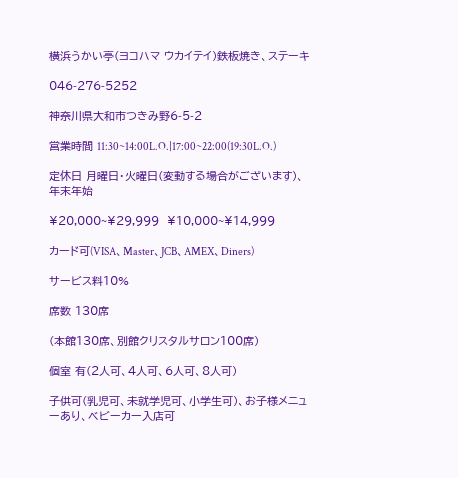横浜うかい亭(ヨコハマ ウカイテイ)鉄板焼き、ステーキ

046-276-5252

神奈川県大和市つきみ野6-5-2

営業時間 11:30~14:00L.O.|17:00~22:00(19:30L.O.)

定休日 月曜日・火曜日(変動する場合がございます)、年末年始

¥20,000~¥29,999  ¥10,000~¥14,999

カード可(VISA、Master、JCB、AMEX、Diners)

サービス料10%

席数 130席

(本館130席、別館クリスタルサロン100席)

個室 有(2人可、4人可、6人可、8人可)

子供可(乳児可、未就学児可、小学生可)、お子様メニューあり、ベビーカー入店可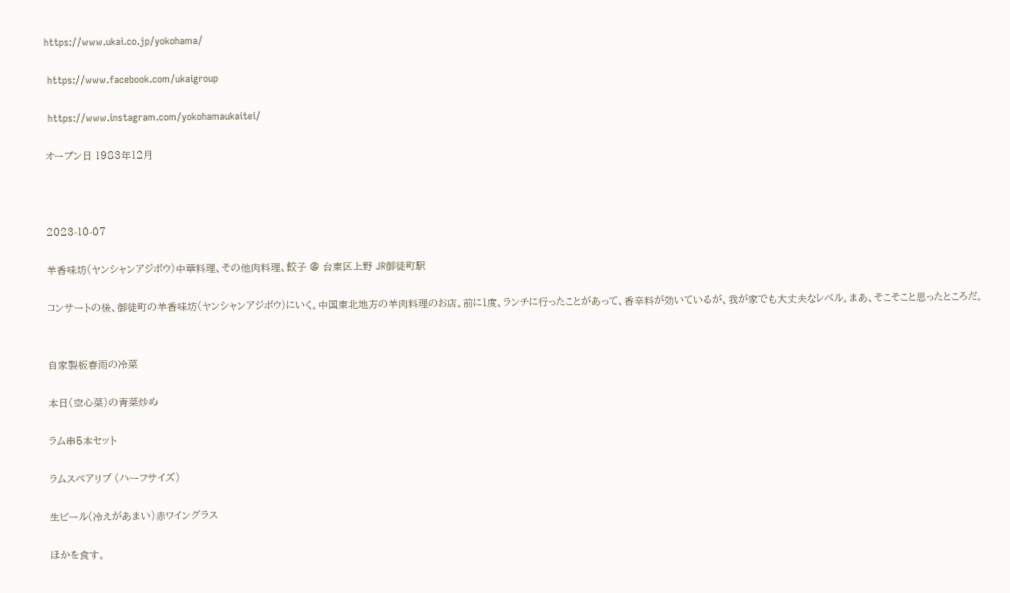https://www.ukai.co.jp/yokohama/

 https://www.facebook.com/ukaigroup

 https://www.instagram.com/yokohamaukaitei/

オープン日 1983年12月



2023-10-07

羊香味坊(ヤンシャンアジボウ)中華料理、その他肉料理、餃子 @ 台東区上野 JR御徒町駅

コンサートの後、御徒町の羊香味坊(ヤンシャンアジボウ)にいく。中国東北地方の羊肉料理のお店。前に1度、ランチに行ったことがあって、香辛料が効いているが、我が家でも大丈夫なレベル。まあ、そこそこと思ったところだ。


自家製板春雨の冷菜

本日(空心菜)の青菜炒め

ラム串5本セット

ラムスペアリブ (ハーフサイズ)

生ビール(冷えがあまい)赤ワイングラス

ほかを食す。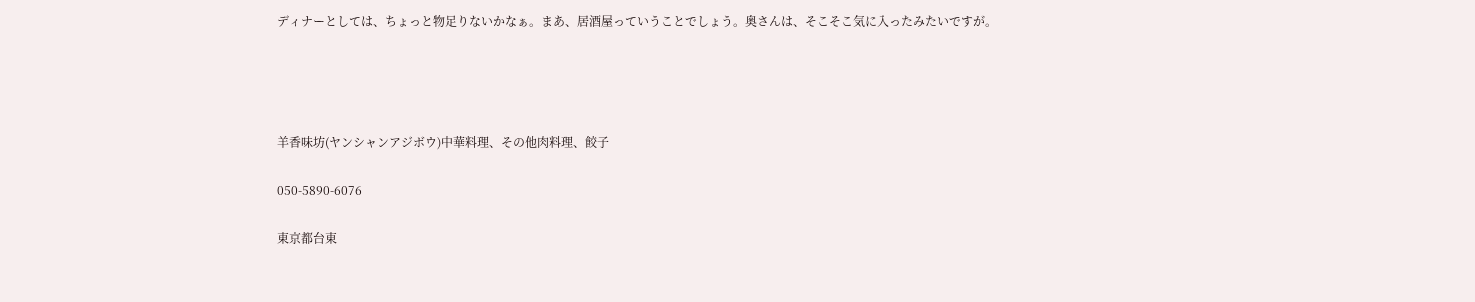ディナーとしては、ちょっと物足りないかなぁ。まあ、居酒屋っていうことでしょう。奥さんは、そこそこ気に入ったみたいですが。




羊香味坊(ヤンシャンアジボウ)中華料理、その他肉料理、餃子

050-5890-6076

東京都台東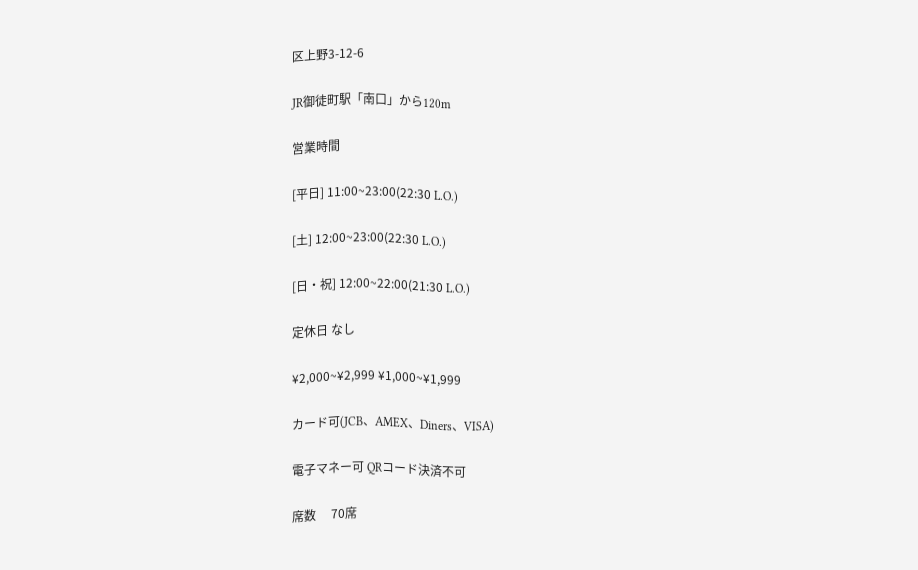区上野3-12-6

JR御徒町駅「南口」から120m

営業時間

[平日] 11:00~23:00(22:30 L.O.)

[土] 12:00~23:00(22:30 L.O.)

[日・祝] 12:00~22:00(21:30 L.O.)

定休日 なし

¥2,000~¥2,999 ¥1,000~¥1,999

カード可(JCB、AMEX、Diners、VISA)

電子マネー可 QRコード決済不可

席数     70席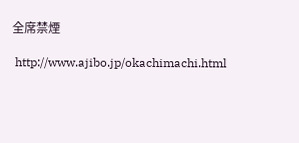全席禁煙

 http://www.ajibo.jp/okachimachi.html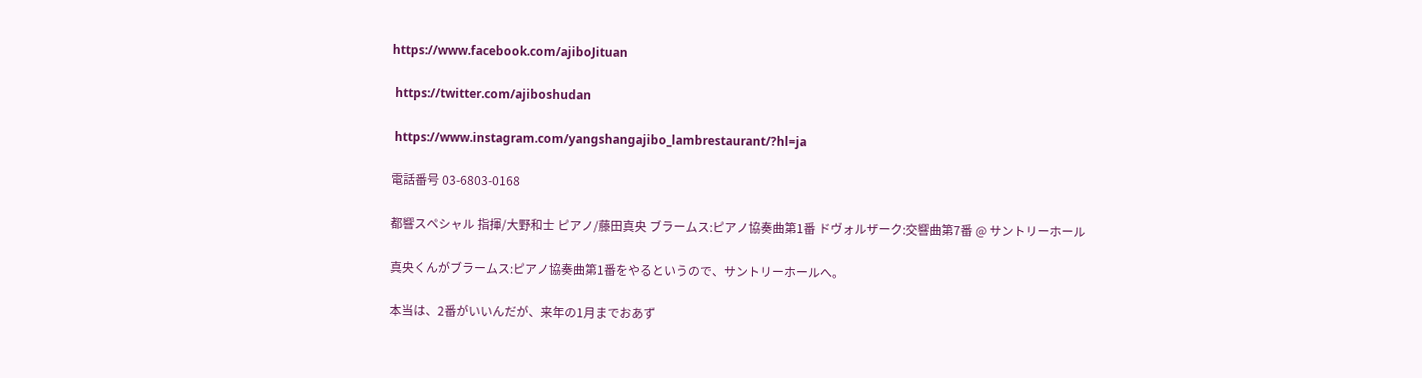https://www.facebook.com/ajiboJituan

 https://twitter.com/ajiboshudan

 https://www.instagram.com/yangshangajibo_lambrestaurant/?hl=ja

電話番号 03-6803-0168

都響スペシャル 指揮/大野和士 ピアノ/藤田真央 ブラームス:ピアノ協奏曲第1番 ドヴォルザーク:交響曲第7番 @ サントリーホール

真央くんがブラームス:ピアノ協奏曲第1番をやるというので、サントリーホールへ。

本当は、2番がいいんだが、来年の1月までおあず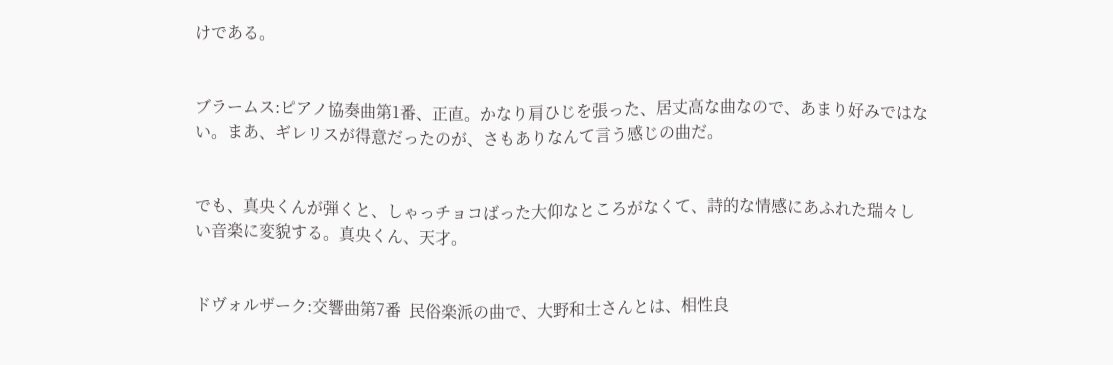けである。


ブラームス:ピアノ協奏曲第1番、正直。かなり肩ひじを張った、居丈高な曲なので、あまり好みではない。まあ、ギレリスが得意だったのが、さもありなんて言う感じの曲だ。


でも、真央くんが弾くと、しゃっチョコばった大仰なところがなくて、詩的な情感にあふれた瑞々しい音楽に変貌する。真央くん、天才。


ドヴォルザーク:交響曲第7番  民俗楽派の曲で、大野和士さんとは、相性良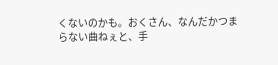くないのかも。おくさん、なんだかつまらない曲ねぇと、手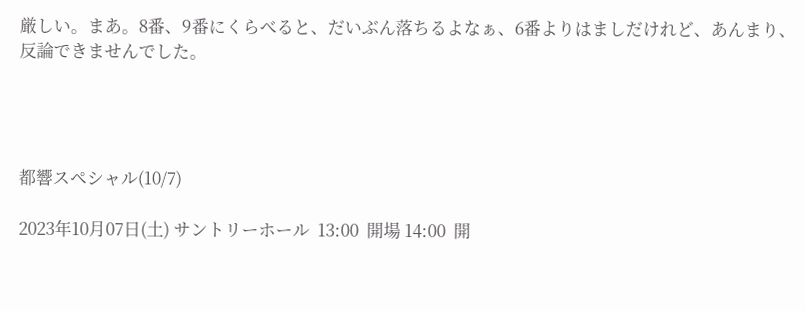厳しい。まあ。8番、9番にくらべると、だいぶん落ちるよなぁ、6番よりはましだけれど、あんまり、反論できませんでした。




都響スペシャル(10/7)

2023年10月07日(土) サントリーホール  13:00  開場 14:00  開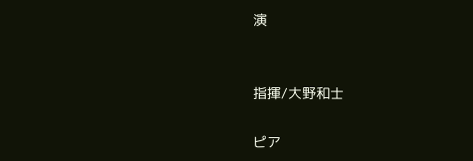演


指揮/大野和士

ピア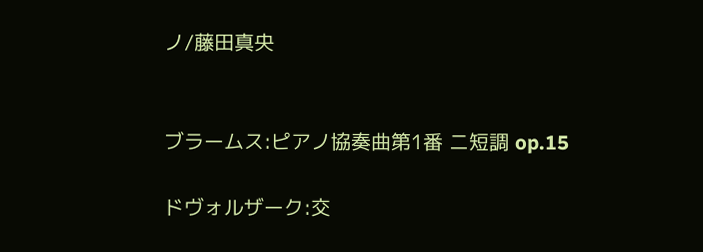ノ/藤田真央


ブラームス:ピアノ協奏曲第1番 ニ短調 op.15

ドヴォルザーク:交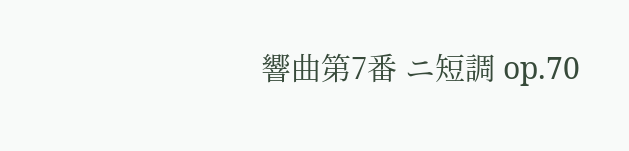響曲第7番 ニ短調 op.70